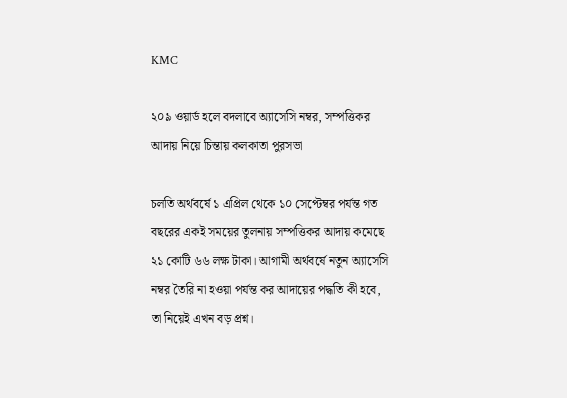KMC

২০৯ ওয়ার্ড হলে বদলাবে অ্যাসেসি নম্বর, সম্পত্তিকর আদায় নিয়ে চিন্তায় কলকাতা পুরসভা

চলতি অর্থবর্ষে ১ এপ্রিল থেকে ১০ সেপ্টেম্বর পর্যন্ত গত বছরের একই সময়ের তুলনায় সম্পত্তিকর আদায় কমেছে ২১ কোটি ৬৬ লক্ষ টাকা। আগামী অর্থবর্ষে নতুন অ্যাসেসি নম্বর তৈরি না হওয়া পর্যন্ত কর আদায়ের পদ্ধতি কী হবে, তা নিয়েই এখন বড় প্রশ্ন।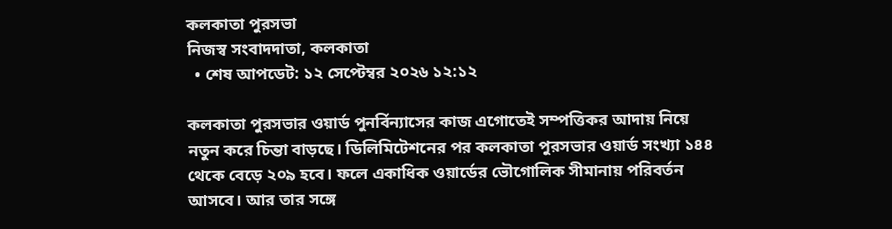কলকাতা পুরসভা
নিজস্ব সংবাদদাতা, কলকাতা
  • শেষ আপডেট: ১২ সেপ্টেম্বর ২০২৬ ১২:১২

কলকাতা পুরসভার ওয়ার্ড পুনর্বিন্যাসের কাজ এগোতেই সম্পত্তিকর আদায় নিয়ে নতুন করে চিন্তা বাড়ছে। ডিলিমিটেশনের পর কলকাতা পুরসভার ওয়ার্ড সংখ্যা ১৪৪ থেকে বেড়ে ২০৯ হবে। ফলে একাধিক ওয়ার্ডের ভৌগোলিক সীমানায় পরিবর্তন আসবে। আর তার সঙ্গে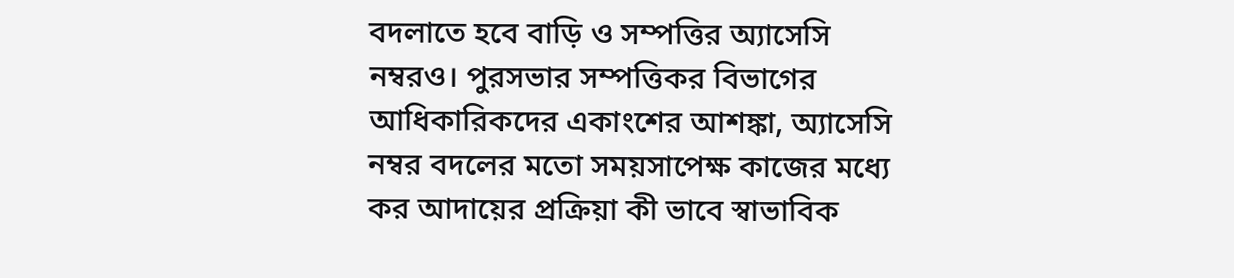বদলাতে হবে বাড়ি ও সম্পত্তির অ্যাসেসি নম্বরও। পুরসভার সম্পত্তিকর বিভাগের আধিকারিকদের একাংশের আশঙ্কা, অ্যাসেসি নম্বর বদলের মতো সময়সাপেক্ষ কাজের মধ্যে কর আদায়ের প্রক্রিয়া কী ভাবে স্বাভাবিক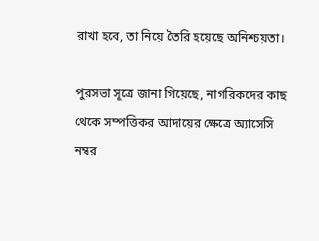রাখা হবে, তা নিয়ে তৈরি হয়েছে অনিশ্চয়তা।

পুরসভা সূত্রে জানা গিয়েছে, নাগরিকদের কাছ থেকে সম্পত্তিকর আদায়ের ক্ষেত্রে অ্যাসেসি নম্বর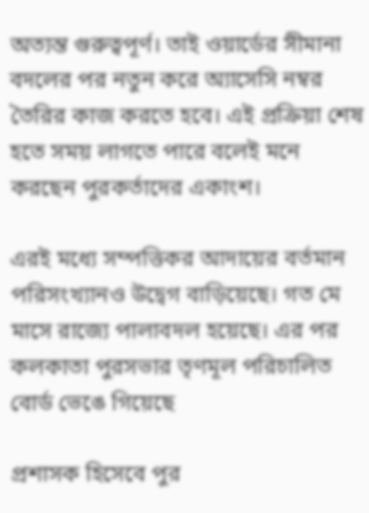অত্যন্ত গুরুত্বপূর্ণ। তাই ওয়ার্ডের সীমানা বদলের পর নতুন করে অ্যাসেসি নম্বর তৈরির কাজ করতে হবে। এই প্রক্রিয়া শেষ হতে সময় লাগতে পারে বলেই মনে করছেন পুরকর্তাদের একাংশ।

এরই মধ্যে সম্পত্তিকর আদায়ের বর্তমান পরিসংখ্যানও উদ্বেগ বাড়িয়েছে। গত মে মাসে রাজ্যে পালাবদল হয়েছে। এর পর কলকাতা পুরসভার তৃণমূল পরিচালিত বোর্ড ভেঙে গিয়েছে

প্রশাসক হিসেবে পুর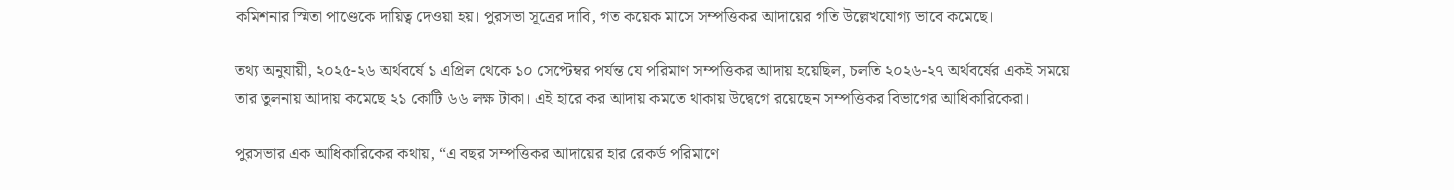কমিশনার স্মিতা পাণ্ডেকে দায়িত্ব দেওয়া হয়। পুরসভা সূত্রের দাবি, গত কয়েক মাসে সম্পত্তিকর আদায়ের গতি উল্লেখযোগ্য ভাবে কমেছে।

তথ্য অনুযায়ী, ২০২৫-২৬ অর্থবর্ষে ১ এপ্রিল থেকে ১০ সেপ্টেম্বর পর্যন্ত যে পরিমাণ সম্পত্তিকর আদায় হয়েছিল, চলতি ২০২৬-২৭ অর্থবর্ষের একই সময়ে তার তুলনায় আদায় কমেছে ২১ কোটি ৬৬ লক্ষ টাকা। এই হারে কর আদায় কমতে থাকায় উদ্বেগে রয়েছেন সম্পত্তিকর বিভাগের আধিকারিকেরা।

পুরসভার এক আধিকারিকের কথায়, “এ বছর সম্পত্তিকর আদায়ের হার রেকর্ড পরিমাণে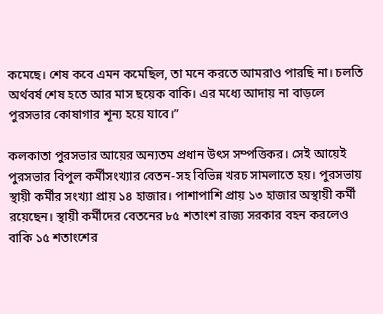কমেছে। শেষ কবে এমন কমেছিল, তা মনে করতে আমরাও পারছি না। চলতি অর্থবর্ষ শেষ হতে আর মাস ছয়েক বাকি। এর মধ্যে আদায় না বাড়লে পুরসভার কোষাগার শূন্য হয়ে যাবে।”

কলকাতা পুরসভার আয়ের অন্যতম প্রধান উৎস সম্পত্তিকর। সেই আয়েই পুরসভার বিপুল কর্মীসংখ্যার বেতন-সহ বিভিন্ন খরচ সামলাতে হয়। পুরসভায় স্থায়ী কর্মীর সংখ্যা প্রায় ১৪ হাজার। পাশাপাশি প্রায় ১৩ হাজার অস্থায়ী কর্মী রয়েছেন। স্থায়ী কর্মীদের বেতনের ৮৫ শতাংশ রাজ্য সরকার বহন করলেও বাকি ১৫ শতাংশের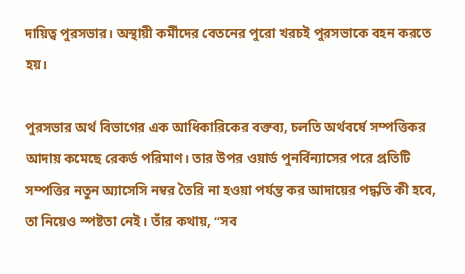দায়িত্ব পুরসভার। অস্থায়ী কর্মীদের বেতনের পুরো খরচই পুরসভাকে বহন করতে হয়।

পুরসভার অর্থ বিভাগের এক আধিকারিকের বক্তব্য, চলতি অর্থবর্ষে সম্পত্তিকর আদায় কমেছে রেকর্ড পরিমাণ। তার উপর ওয়ার্ড পুনর্বিন্যাসের পরে প্রতিটি সম্পত্তির নতুন অ্যাসেসি নম্বর তৈরি না হওয়া পর্যন্ত কর আদায়ের পদ্ধতি কী হবে, তা নিয়েও স্পষ্টতা নেই। তাঁর কথায়, “সব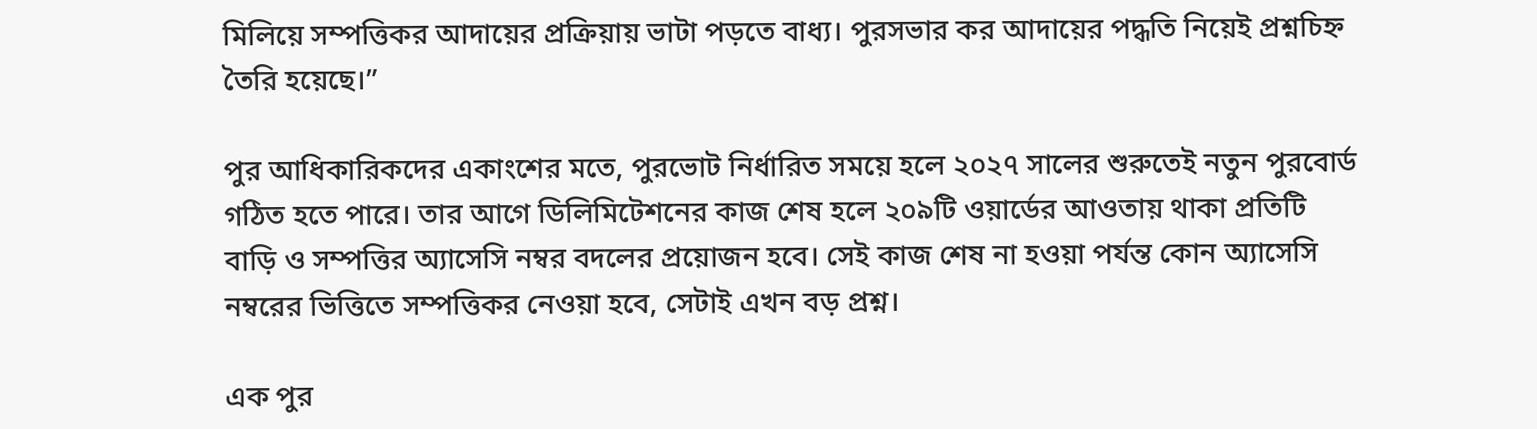মিলিয়ে সম্পত্তিকর আদায়ের প্রক্রিয়ায় ভাটা পড়তে বাধ্য। পুরসভার কর আদায়ের পদ্ধতি নিয়েই প্রশ্নচিহ্ন তৈরি হয়েছে।”

পুর আধিকারিকদের একাংশের মতে, পুরভোট নির্ধারিত সময়ে হলে ২০২৭ সালের শুরুতেই নতুন পুরবোর্ড গঠিত হতে পারে। তার আগে ডিলিমিটেশনের কাজ শেষ হলে ২০৯টি ওয়ার্ডের আওতায় থাকা প্রতিটি বাড়ি ও সম্পত্তির অ্যাসেসি নম্বর বদলের প্রয়োজন হবে। সেই কাজ শেষ না হওয়া পর্যন্ত কোন অ্যাসেসি নম্বরের ভিত্তিতে সম্পত্তিকর নেওয়া হবে, সেটাই এখন বড় প্রশ্ন।

এক পুর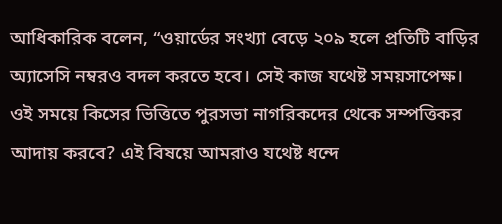আধিকারিক বলেন, “ওয়ার্ডের সংখ্যা বেড়ে ২০৯ হলে প্রতিটি বাড়ির অ্যাসেসি নম্বরও বদল করতে হবে। সেই কাজ যথেষ্ট সময়সাপেক্ষ। ওই সময়ে কিসের ভিত্তিতে পুরসভা নাগরিকদের থেকে সম্পত্তিকর আদায় করবে? এই বিষয়ে আমরাও যথেষ্ট ধন্দে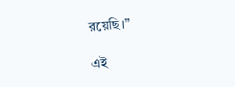রয়েছি।”

এই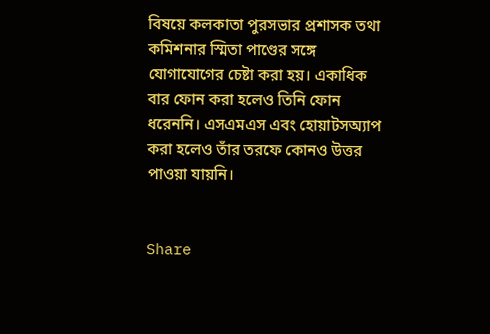বিষয়ে কলকাতা পুরসভার প্রশাসক তথা কমিশনার স্মিতা পাণ্ডের সঙ্গে যোগাযোগের চেষ্টা করা হয়। একাধিক বার ফোন করা হলেও তিনি ফোন ধরেননি। এসএমএস এবং হোয়াটসঅ্যাপ করা হলেও তাঁর তরফে কোনও উত্তর পাওয়া যায়নি।


Share